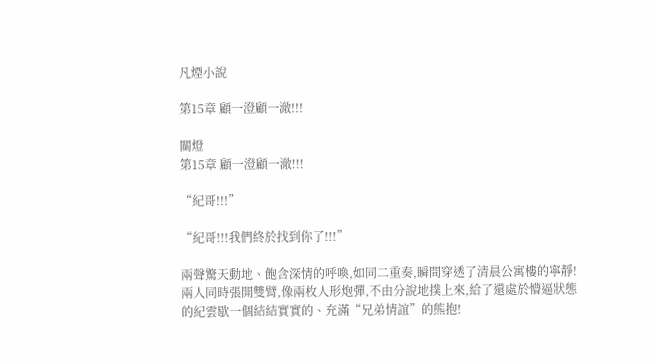凡煙小說

第15章 顧一澄顧一澈!!!

關燈
第15章 顧一澄顧一澈!!!

“紀哥!!!”

“紀哥!!!我們終於找到你了!!!”

兩聲驚天動地、飽含深情的呼喚,如同二重奏,瞬間穿透了清晨公寓樓的寧靜!兩人同時張開雙臂,像兩枚人形炮彈,不由分說地撲上來,給了還處於懵逼狀態的紀雲歇一個結結實實的、充滿“兄弟情誼”的熊抱!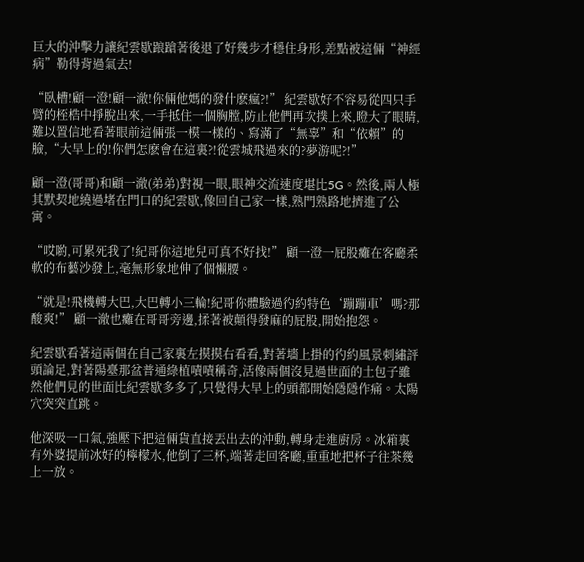巨大的沖擊力讓紀雲歇踉蹌著後退了好幾步才穩住身形,差點被這倆“神經病”勒得背過氣去!

“臥槽!顧一澄!顧一澈!你倆他媽的發什麽瘋?!” 紀雲歇好不容易從四只手臂的桎梏中掙脫出來,一手抵住一個胸膛,防止他們再次撲上來,瞪大了眼睛,難以置信地看著眼前這倆張一模一樣的、寫滿了“無辜”和“依賴”的臉,“大早上的!你們怎麽會在這裏?!從雲城飛過來的?夢游呢?!”

顧一澄(哥哥)和顧一澈(弟弟)對視一眼,眼神交流速度堪比5G。然後,兩人極其默契地繞過堵在門口的紀雲歇,像回自己家一樣,熟門熟路地擠進了公寓。

“哎喲,可累死我了!紀哥你這地兒可真不好找!” 顧一澄一屁股癱在客廳柔軟的布藝沙發上,毫無形象地伸了個懶腰。

“就是!飛機轉大巴,大巴轉小三輪!紀哥你體驗過彴約特色‘蹦蹦車’嗎?那酸爽!” 顧一澈也癱在哥哥旁邊,揉著被顛得發麻的屁股,開始抱怨。

紀雲歇看著這兩個在自己家裏左摸摸右看看,對著墻上掛的彴約風景刺繡評頭論足,對著陽臺那盆普通綠植嘖嘖稱奇,活像兩個沒見過世面的土包子雖然他們見的世面比紀雲歇多多了,只覺得大早上的頭都開始隱隱作痛。太陽穴突突直跳。

他深吸一口氣,強壓下把這倆貨直接丟出去的沖動,轉身走進廚房。冰箱裏有外婆提前冰好的檸檬水,他倒了三杯,端著走回客廳,重重地把杯子往茶幾上一放。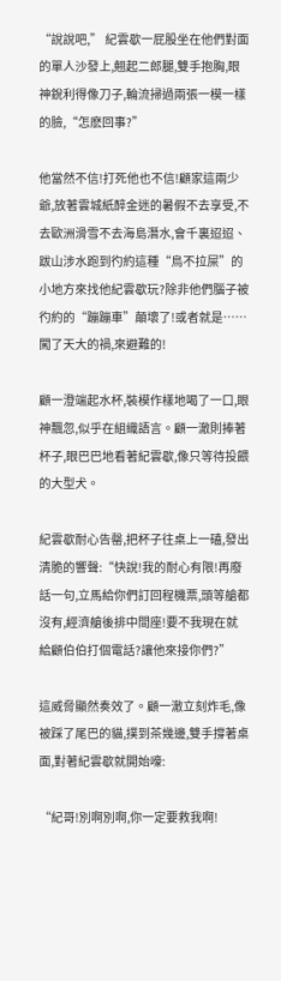“說說吧,” 紀雲歇一屁股坐在他們對面的單人沙發上,翹起二郎腿,雙手抱胸,眼神銳利得像刀子,輪流掃過兩張一模一樣的臉,“怎麽回事?”

他當然不信!打死他也不信!顧家這兩少爺,放著雲城紙醉金迷的暑假不去享受,不去歐洲滑雪不去海島潛水,會千裏迢迢、跋山涉水跑到彴約這種“鳥不拉屎”的小地方來找他紀雲歇玩?除非他們腦子被彴約的“蹦蹦車”顛壞了!或者就是……闖了天大的禍,來避難的!

顧一澄端起水杯,裝模作樣地喝了一口,眼神飄忽,似乎在組織語言。顧一澈則捧著杯子,眼巴巴地看著紀雲歇,像只等待投餵的大型犬。

紀雲歇耐心告罄,把杯子往桌上一磕,發出清脆的響聲:“快說!我的耐心有限!再廢話一句,立馬給你們訂回程機票,頭等艙都沒有,經濟艙後排中間座!要不我現在就給顧伯伯打個電話?讓他來接你們?”

這威脅顯然奏效了。顧一澈立刻炸毛,像被踩了尾巴的貓,撲到茶幾邊,雙手撐著桌面,對著紀雲歇就開始嚎:

“紀哥!別啊別啊,你一定要救我啊!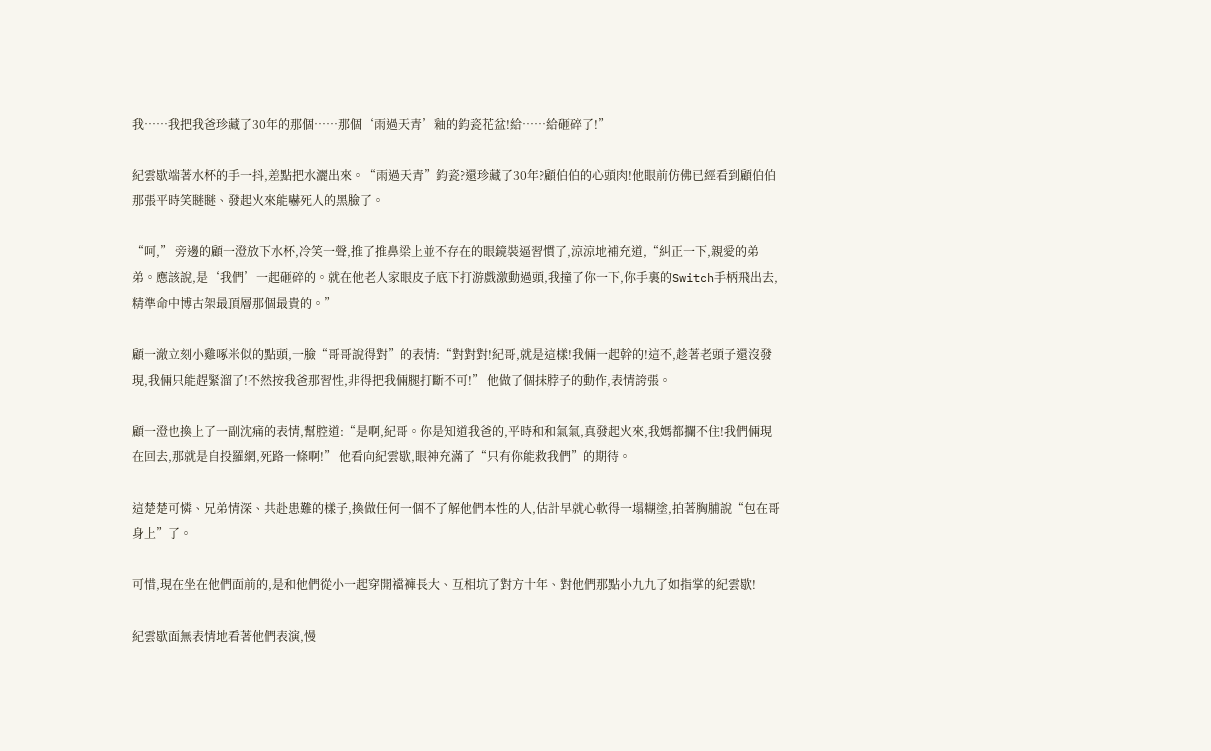我……我把我爸珍藏了30年的那個……那個‘雨過天青’釉的鈞瓷花盆!給……給砸碎了!”

紀雲歇端著水杯的手一抖,差點把水灑出來。“雨過天青”鈞瓷?還珍藏了30年?顧伯伯的心頭肉!他眼前仿佛已經看到顧伯伯那張平時笑瞇瞇、發起火來能嚇死人的黑臉了。

“呵,” 旁邊的顧一澄放下水杯,冷笑一聲,推了推鼻梁上並不存在的眼鏡裝逼習慣了,涼涼地補充道,“糾正一下,親愛的弟弟。應該說,是‘我們’一起砸碎的。就在他老人家眼皮子底下打游戲激動過頭,我撞了你一下,你手裏的Switch手柄飛出去,精準命中博古架最頂層那個最貴的。”

顧一澈立刻小雞啄米似的點頭,一臉“哥哥說得對”的表情:“對對對!紀哥,就是這樣!我倆一起幹的!這不,趁著老頭子還沒發現,我倆只能趕緊溜了!不然按我爸那習性,非得把我倆腿打斷不可!” 他做了個抹脖子的動作,表情誇張。

顧一澄也換上了一副沈痛的表情,幫腔道:“是啊,紀哥。你是知道我爸的,平時和和氣氣,真發起火來,我媽都攔不住!我們倆現在回去,那就是自投羅網,死路一條啊!” 他看向紀雲歇,眼神充滿了“只有你能救我們”的期待。

這楚楚可憐、兄弟情深、共赴患難的樣子,換做任何一個不了解他們本性的人,估計早就心軟得一塌糊塗,拍著胸脯說“包在哥身上”了。

可惜,現在坐在他們面前的,是和他們從小一起穿開襠褲長大、互相坑了對方十年、對他們那點小九九了如指掌的紀雲歇!

紀雲歇面無表情地看著他們表演,慢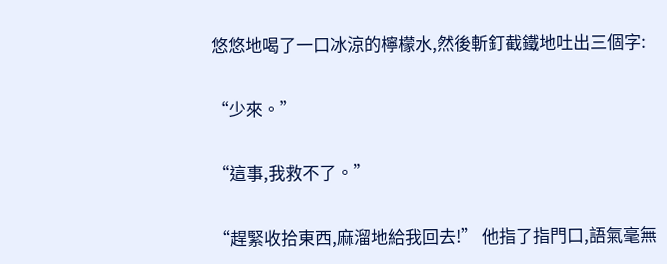悠悠地喝了一口冰涼的檸檬水,然後斬釘截鐵地吐出三個字:

“少來。”

“這事,我救不了。”

“趕緊收拾東西,麻溜地給我回去!” 他指了指門口,語氣毫無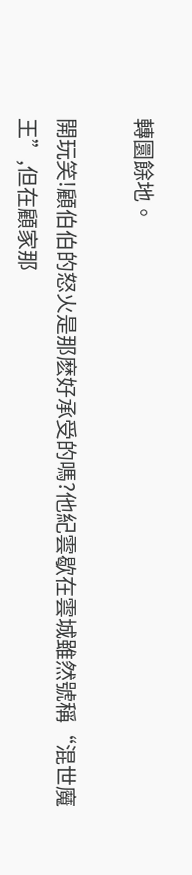轉圜餘地。

開玩笑!顧伯伯的怒火是那麽好承受的嗎?他紀雲歇在雲城雖然號稱“混世魔王”,但在顧家那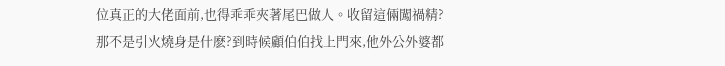位真正的大佬面前,也得乖乖夾著尾巴做人。收留這倆闖禍精?那不是引火燒身是什麽?到時候顧伯伯找上門來,他外公外婆都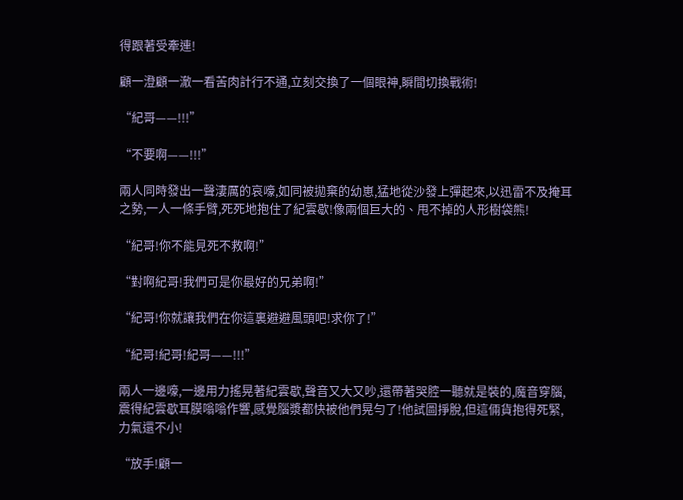得跟著受牽連!

顧一澄顧一澈一看苦肉計行不通,立刻交換了一個眼神,瞬間切換戰術!

“紀哥——!!!”

“不要啊——!!!”

兩人同時發出一聲淒厲的哀嚎,如同被拋棄的幼崽,猛地從沙發上彈起來,以迅雷不及掩耳之勢,一人一條手臂,死死地抱住了紀雲歇!像兩個巨大的、甩不掉的人形樹袋熊!

“紀哥!你不能見死不救啊!”

“對啊紀哥!我們可是你最好的兄弟啊!”

“紀哥!你就讓我們在你這裏避避風頭吧!求你了!”

“紀哥!紀哥!紀哥——!!!”

兩人一邊嚎,一邊用力搖晃著紀雲歇,聲音又大又吵,還帶著哭腔一聽就是裝的,魔音穿腦,震得紀雲歇耳膜嗡嗡作響,感覺腦漿都快被他們晃勻了!他試圖掙脫,但這倆貨抱得死緊,力氣還不小!

“放手!顧一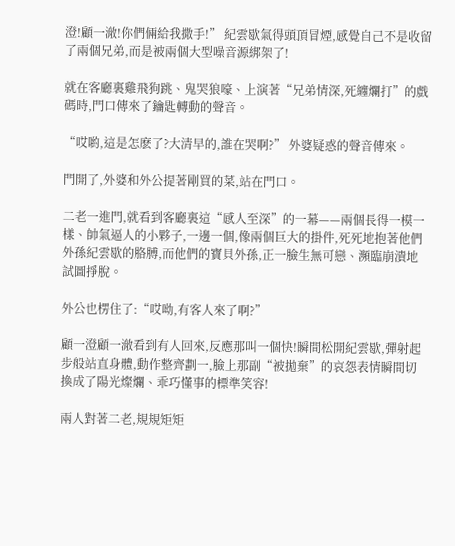澄!顧一澈!你們倆給我撒手!” 紀雲歇氣得頭頂冒煙,感覺自己不是收留了兩個兄弟,而是被兩個大型噪音源綁架了!

就在客廳裏雞飛狗跳、鬼哭狼嚎、上演著“兄弟情深,死纏爛打”的戲碼時,門口傳來了鑰匙轉動的聲音。

“哎喲,這是怎麽了?大清早的,誰在哭啊?” 外婆疑惑的聲音傳來。

門開了,外婆和外公提著剛買的菜,站在門口。

二老一進門,就看到客廳裏這“感人至深”的一幕——兩個長得一模一樣、帥氣逼人的小夥子,一邊一個,像兩個巨大的掛件,死死地抱著他們外孫紀雲歇的胳膊,而他們的寶貝外孫,正一臉生無可戀、瀕臨崩潰地試圖掙脫。

外公也楞住了:“哎呦,有客人來了啊?”

顧一澄顧一澈看到有人回來,反應那叫一個快!瞬間松開紀雲歇,彈射起步般站直身體,動作整齊劃一,臉上那副“被拋棄”的哀怨表情瞬間切換成了陽光燦爛、乖巧懂事的標準笑容!

兩人對著二老,規規矩矩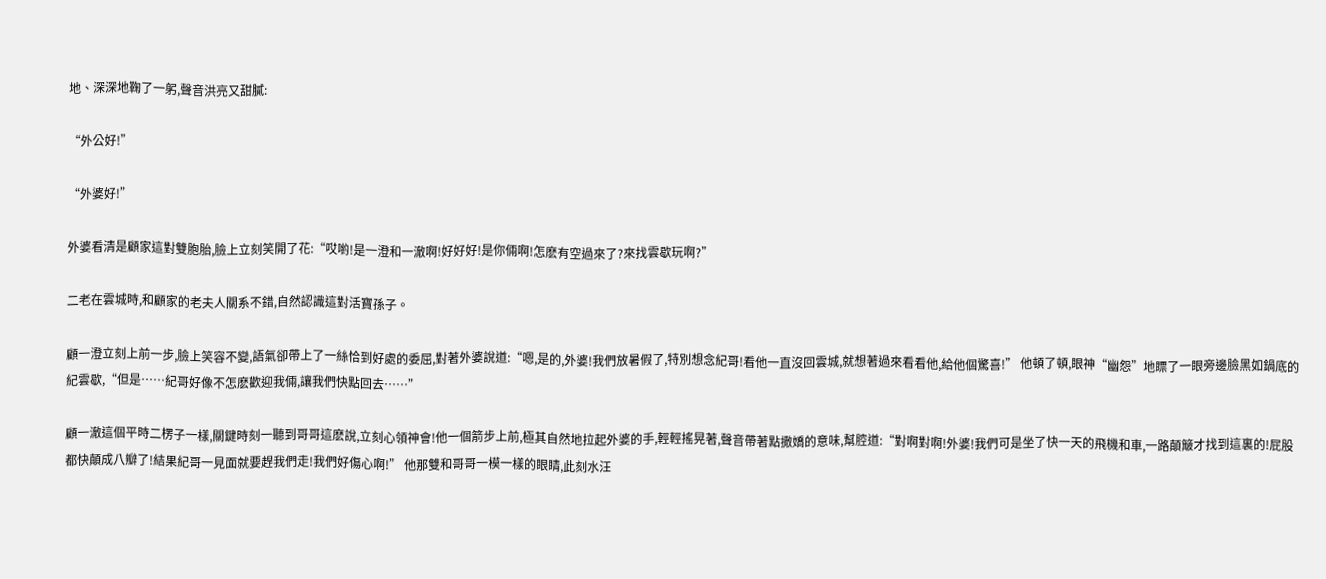地、深深地鞠了一躬,聲音洪亮又甜膩:

“外公好!”

“外婆好!”

外婆看清是顧家這對雙胞胎,臉上立刻笑開了花:“哎喲!是一澄和一澈啊!好好好!是你倆啊!怎麽有空過來了?來找雲歇玩啊?”

二老在雲城時,和顧家的老夫人關系不錯,自然認識這對活寶孫子。

顧一澄立刻上前一步,臉上笑容不變,語氣卻帶上了一絲恰到好處的委屈,對著外婆說道:“嗯,是的,外婆!我們放暑假了,特別想念紀哥!看他一直沒回雲城,就想著過來看看他,給他個驚喜!” 他頓了頓,眼神“幽怨”地瞟了一眼旁邊臉黑如鍋底的紀雲歇,“但是……紀哥好像不怎麽歡迎我倆,讓我們快點回去……”

顧一澈這個平時二楞子一樣,關鍵時刻一聽到哥哥這麽說,立刻心領神會!他一個箭步上前,極其自然地拉起外婆的手,輕輕搖晃著,聲音帶著點撒嬌的意味,幫腔道:“對啊對啊!外婆!我們可是坐了快一天的飛機和車,一路顛簸才找到這裏的!屁股都快顛成八瓣了!結果紀哥一見面就要趕我們走!我們好傷心啊!” 他那雙和哥哥一模一樣的眼睛,此刻水汪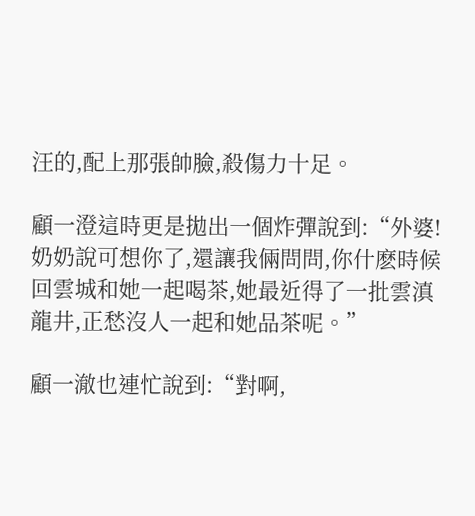汪的,配上那張帥臉,殺傷力十足。

顧一澄這時更是拋出一個炸彈說到:“外婆!奶奶說可想你了,還讓我倆問問,你什麽時候回雲城和她一起喝茶,她最近得了一批雲滇龍井,正愁沒人一起和她品茶呢。”

顧一澈也連忙說到:“對啊,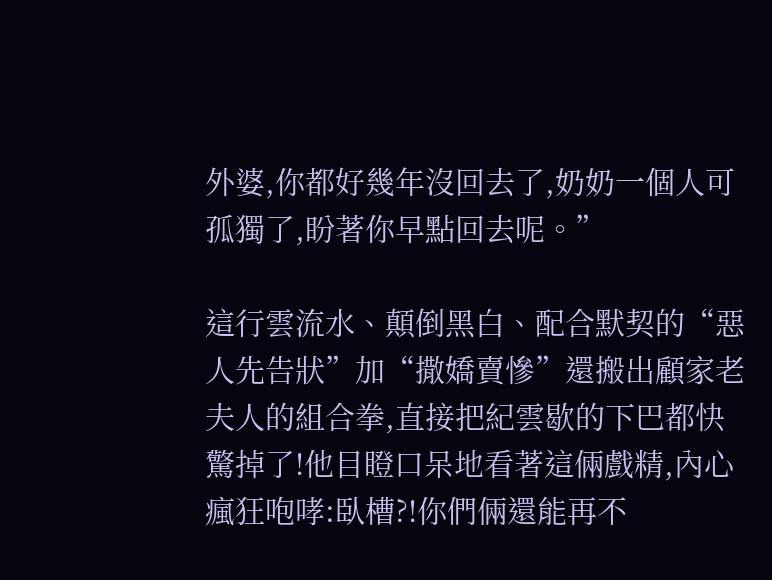外婆,你都好幾年沒回去了,奶奶一個人可孤獨了,盼著你早點回去呢。”

這行雲流水、顛倒黑白、配合默契的“惡人先告狀”加“撒嬌賣慘”還搬出顧家老夫人的組合拳,直接把紀雲歇的下巴都快驚掉了!他目瞪口呆地看著這倆戲精,內心瘋狂咆哮:臥槽?!你們倆還能再不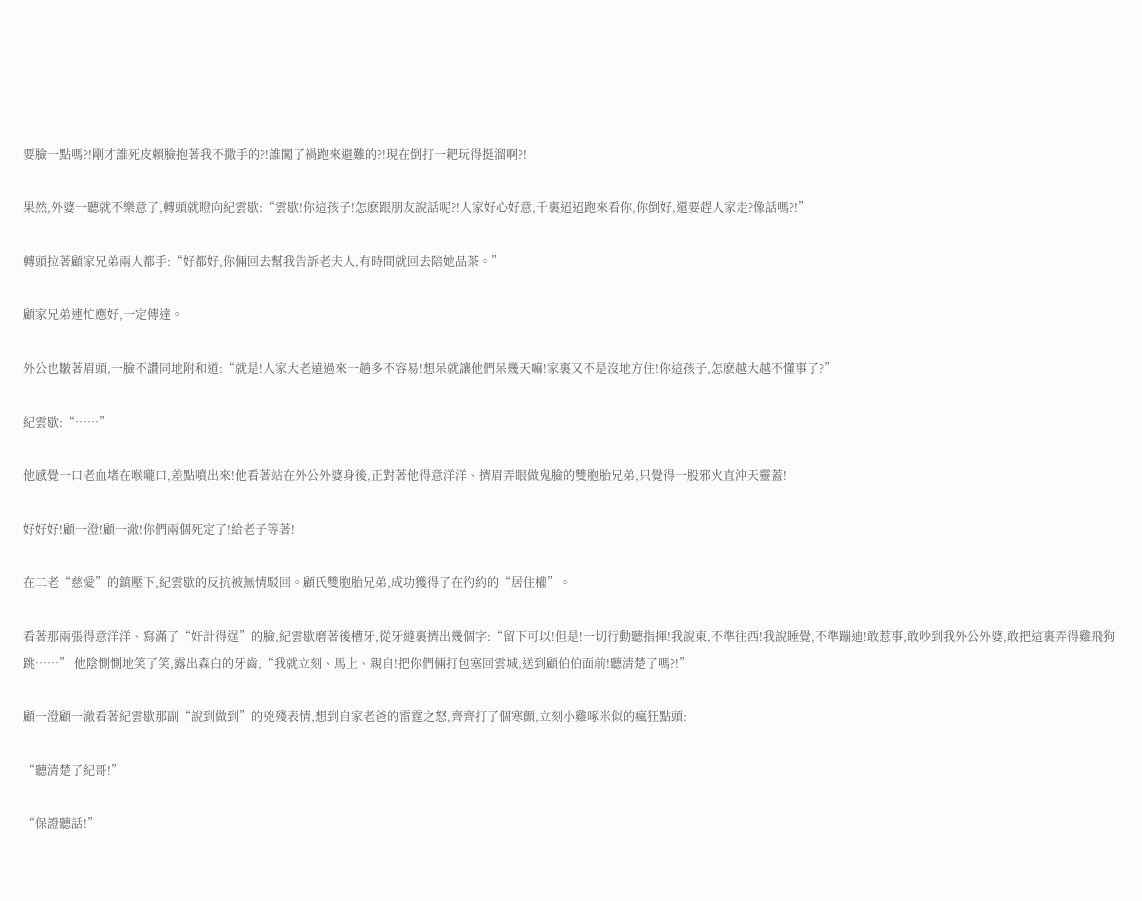要臉一點嗎?!剛才誰死皮賴臉抱著我不撒手的?!誰闖了禍跑來避難的?!現在倒打一耙玩得挺溜啊?!

果然,外婆一聽就不樂意了,轉頭就瞪向紀雲歇:“雲歇!你這孩子!怎麽跟朋友說話呢?!人家好心好意,千裏迢迢跑來看你,你倒好,還要趕人家走?像話嗎?!”

轉頭拉著顧家兄弟兩人都手:“好都好,你倆回去幫我告訴老夫人,有時間就回去陪她品茶。”

顧家兄弟連忙應好,一定傳達。

外公也皺著眉頭,一臉不讚同地附和道:“就是!人家大老遠過來一趟多不容易!想呆就讓他們呆幾天嘛!家裏又不是沒地方住!你這孩子,怎麽越大越不懂事了?”

紀雲歇:“……”

他感覺一口老血堵在喉嚨口,差點噴出來!他看著站在外公外婆身後,正對著他得意洋洋、擠眉弄眼做鬼臉的雙胞胎兄弟,只覺得一股邪火直沖天靈蓋!

好好好!顧一澄!顧一澈!你們兩個死定了!給老子等著!

在二老“慈愛”的鎮壓下,紀雲歇的反抗被無情駁回。顧氏雙胞胎兄弟,成功獲得了在彴約的“居住權”。

看著那兩張得意洋洋、寫滿了“奸計得逞”的臉,紀雲歇磨著後槽牙,從牙縫裏擠出幾個字:“留下可以!但是!一切行動聽指揮!我說東,不準往西!我說睡覺,不準蹦迪!敢惹事,敢吵到我外公外婆,敢把這裏弄得雞飛狗跳……” 他陰惻惻地笑了笑,露出森白的牙齒,“我就立刻、馬上、親自!把你們倆打包塞回雲城,送到顧伯伯面前!聽清楚了嗎?!”

顧一澄顧一澈看著紀雲歇那副“說到做到”的兇殘表情,想到自家老爸的雷霆之怒,齊齊打了個寒顫,立刻小雞啄米似的瘋狂點頭:

“聽清楚了紀哥!”

“保證聽話!”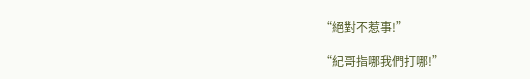“絕對不惹事!”

“紀哥指哪我們打哪!”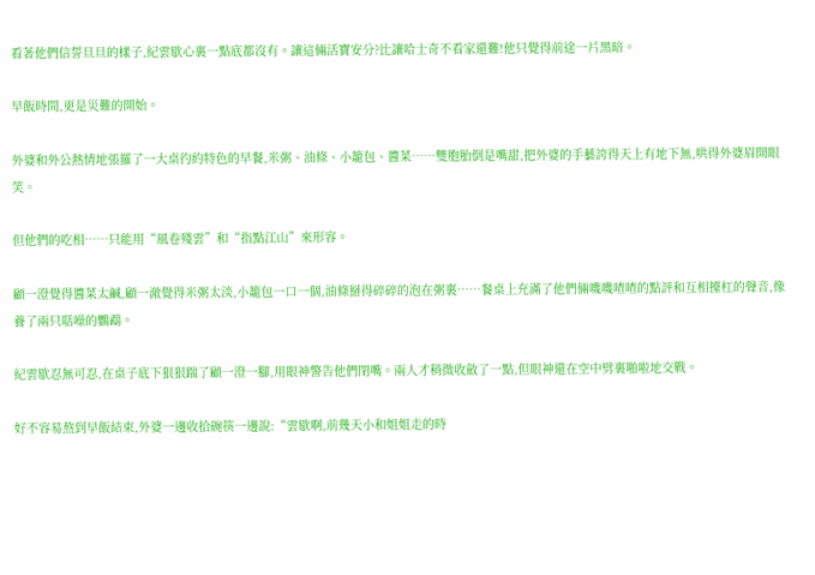看著他們信誓旦旦的樣子,紀雲歇心裏一點底都沒有。讓這倆活寶安分?比讓哈士奇不看家還難!他只覺得前途一片黑暗。

早飯時間,更是災難的開始。

外婆和外公熱情地張羅了一大桌彴約特色的早餐,米粥、油條、小籠包、醬菜……雙胞胎倒是嘴甜,把外婆的手藝誇得天上有地下無,哄得外婆眉開眼笑。

但他們的吃相……只能用“風卷殘雲”和“指點江山”來形容。

顧一澄覺得醬菜太鹹,顧一澈覺得米粥太淡,小籠包一口一個,油條掰得碎碎的泡在粥裏……餐桌上充滿了他們倆嘰嘰喳喳的點評和互相擡杠的聲音,像養了兩只聒噪的鸚鵡。

紀雲歇忍無可忍,在桌子底下狠狠踹了顧一澄一腳,用眼神警告他們閉嘴。兩人才稍微收斂了一點,但眼神還在空中劈裏啪啦地交戰。

好不容易熬到早飯結束,外婆一邊收拾碗筷一邊說:“雲歇啊,前幾天小和姐姐走的時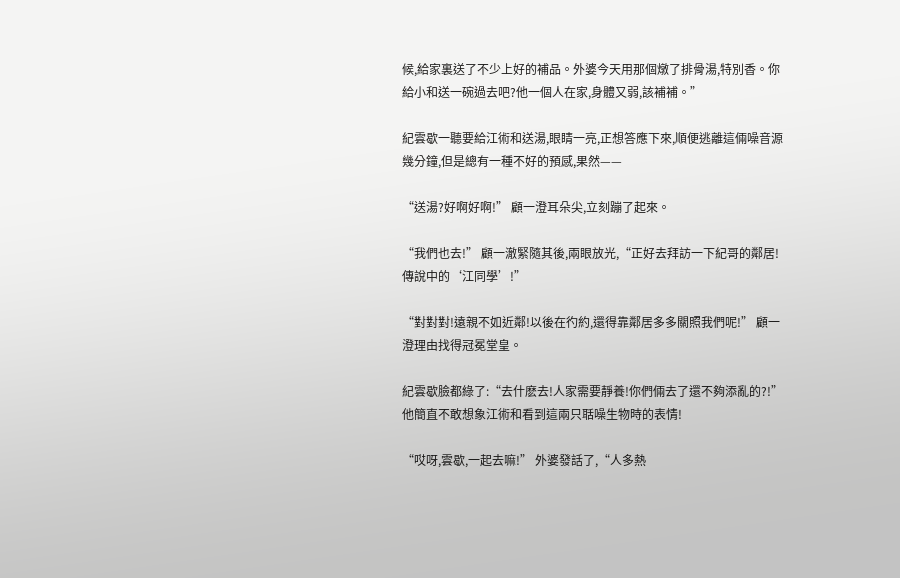候,給家裏送了不少上好的補品。外婆今天用那個燉了排骨湯,特別香。你給小和送一碗過去吧?他一個人在家,身體又弱,該補補。”

紀雲歇一聽要給江術和送湯,眼睛一亮,正想答應下來,順便逃離這倆噪音源幾分鐘,但是總有一種不好的預感,果然——

“送湯?好啊好啊!” 顧一澄耳朵尖,立刻蹦了起來。

“我們也去!” 顧一澈緊隨其後,兩眼放光,“正好去拜訪一下紀哥的鄰居!傳說中的‘江同學’!”

“對對對!遠親不如近鄰!以後在彴約,還得靠鄰居多多關照我們呢!” 顧一澄理由找得冠冕堂皇。

紀雲歇臉都綠了:“去什麽去!人家需要靜養!你們倆去了還不夠添亂的?!” 他簡直不敢想象江術和看到這兩只聒噪生物時的表情!

“哎呀,雲歇,一起去嘛!” 外婆發話了,“人多熱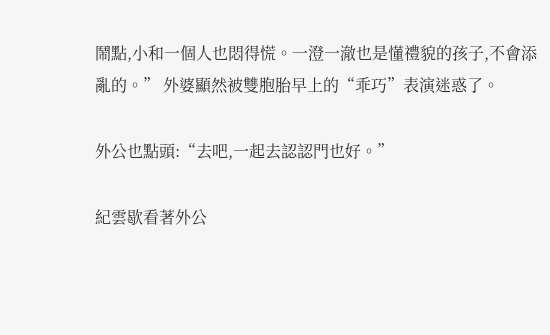鬧點,小和一個人也悶得慌。一澄一澈也是懂禮貌的孩子,不會添亂的。” 外婆顯然被雙胞胎早上的“乖巧”表演迷惑了。

外公也點頭:“去吧,一起去認認門也好。”

紀雲歇看著外公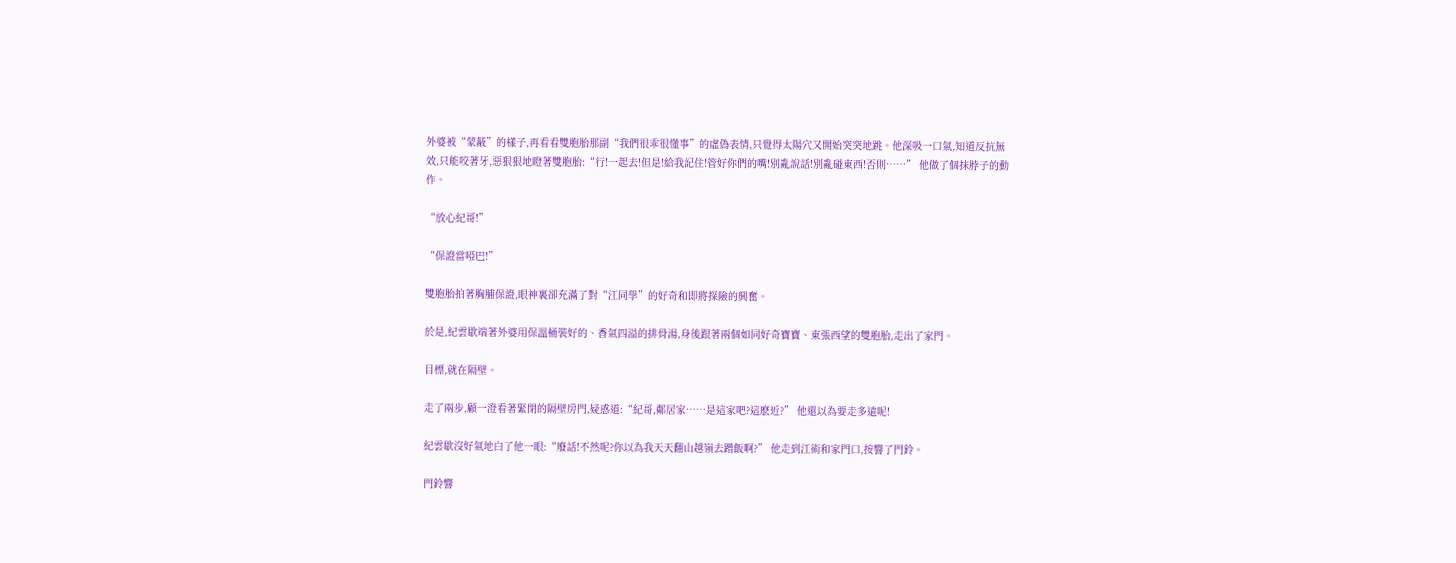外婆被“蒙蔽”的樣子,再看看雙胞胎那副“我們很乖很懂事”的虛偽表情,只覺得太陽穴又開始突突地跳。他深吸一口氣,知道反抗無效,只能咬著牙,惡狠狠地瞪著雙胞胎:“行!一起去!但是!給我記住!管好你們的嘴!別亂說話!別亂碰東西!否則……” 他做了個抹脖子的動作。

“放心紀哥!”

“保證當啞巴!”

雙胞胎拍著胸脯保證,眼神裏卻充滿了對“江同學”的好奇和即將探險的興奮。

於是,紀雲歇端著外婆用保溫桶裝好的、香氣四溢的排骨湯,身後跟著兩個如同好奇寶寶、東張西望的雙胞胎,走出了家門。

目標,就在隔壁。

走了兩步,顧一澄看著緊閉的隔壁房門,疑惑道:“紀哥,鄰居家……是這家吧?這麽近?” 他還以為要走多遠呢!

紀雲歇沒好氣地白了他一眼:“廢話!不然呢?你以為我天天翻山越嶺去蹭飯啊?” 他走到江術和家門口,按響了門鈴。

門鈴響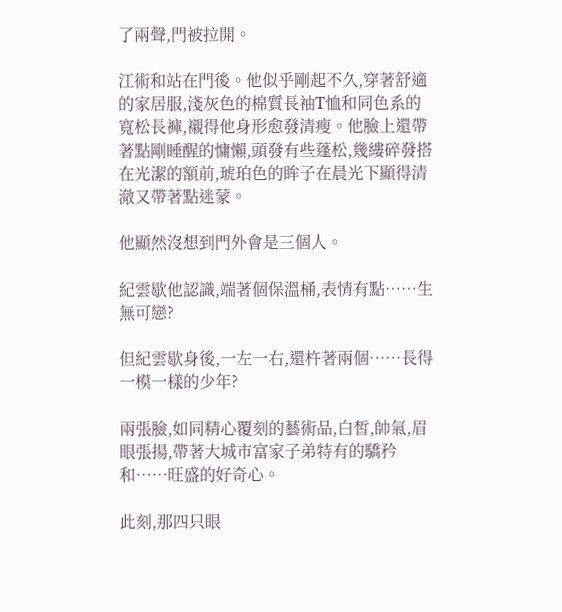了兩聲,門被拉開。

江術和站在門後。他似乎剛起不久,穿著舒適的家居服,淺灰色的棉質長袖T恤和同色系的寬松長褲,襯得他身形愈發清瘦。他臉上還帶著點剛睡醒的慵懶,頭發有些蓬松,幾縷碎發搭在光潔的額前,琥珀色的眸子在晨光下顯得清澈又帶著點迷蒙。

他顯然沒想到門外會是三個人。

紀雲歇他認識,端著個保溫桶,表情有點……生無可戀?

但紀雲歇身後,一左一右,還杵著兩個……長得一模一樣的少年?

兩張臉,如同精心覆刻的藝術品,白皙,帥氣,眉眼張揚,帶著大城市富家子弟特有的驕矜和……旺盛的好奇心。

此刻,那四只眼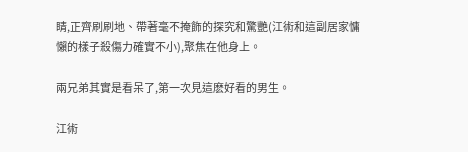睛,正齊刷刷地、帶著毫不掩飾的探究和驚艷(江術和這副居家慵懶的樣子殺傷力確實不小),聚焦在他身上。

兩兄弟其實是看呆了,第一次見這麽好看的男生。

江術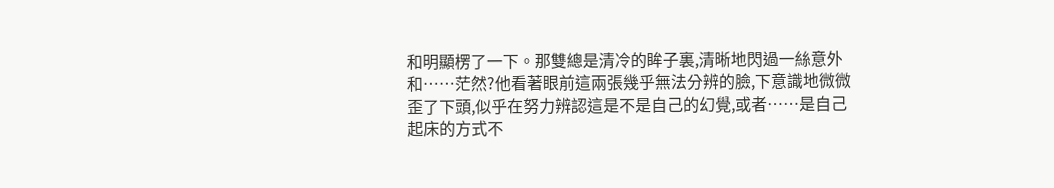和明顯楞了一下。那雙總是清冷的眸子裏,清晰地閃過一絲意外和……茫然?他看著眼前這兩張幾乎無法分辨的臉,下意識地微微歪了下頭,似乎在努力辨認這是不是自己的幻覺,或者……是自己起床的方式不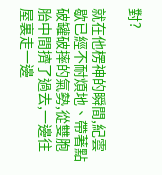對?

就在他楞神的瞬間,紀雲歇已經不耐煩地、帶著點破罐破摔的氣勢,從雙胞胎中間擠了過去,一邊往屋裏走一邊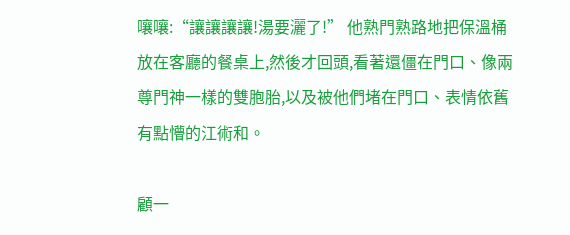嚷嚷:“讓讓讓讓!湯要灑了!” 他熟門熟路地把保溫桶放在客廳的餐桌上,然後才回頭,看著還僵在門口、像兩尊門神一樣的雙胞胎,以及被他們堵在門口、表情依舊有點懵的江術和。

顧一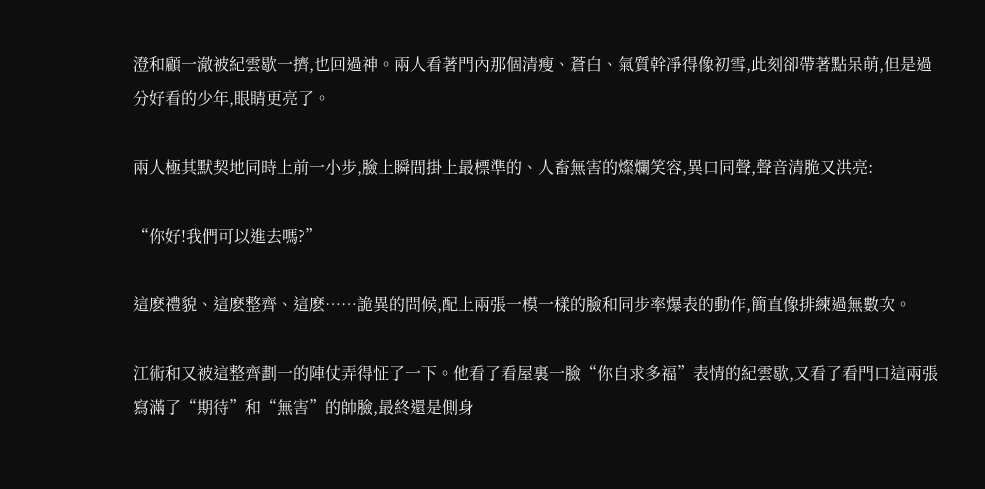澄和顧一澈被紀雲歇一擠,也回過神。兩人看著門內那個清瘦、蒼白、氣質幹凈得像初雪,此刻卻帶著點呆萌,但是過分好看的少年,眼睛更亮了。

兩人極其默契地同時上前一小步,臉上瞬間掛上最標準的、人畜無害的燦爛笑容,異口同聲,聲音清脆又洪亮:

“你好!我們可以進去嗎?”

這麽禮貌、這麽整齊、這麽……詭異的問候,配上兩張一模一樣的臉和同步率爆表的動作,簡直像排練過無數次。

江術和又被這整齊劃一的陣仗弄得怔了一下。他看了看屋裏一臉“你自求多福”表情的紀雲歇,又看了看門口這兩張寫滿了“期待”和“無害”的帥臉,最終還是側身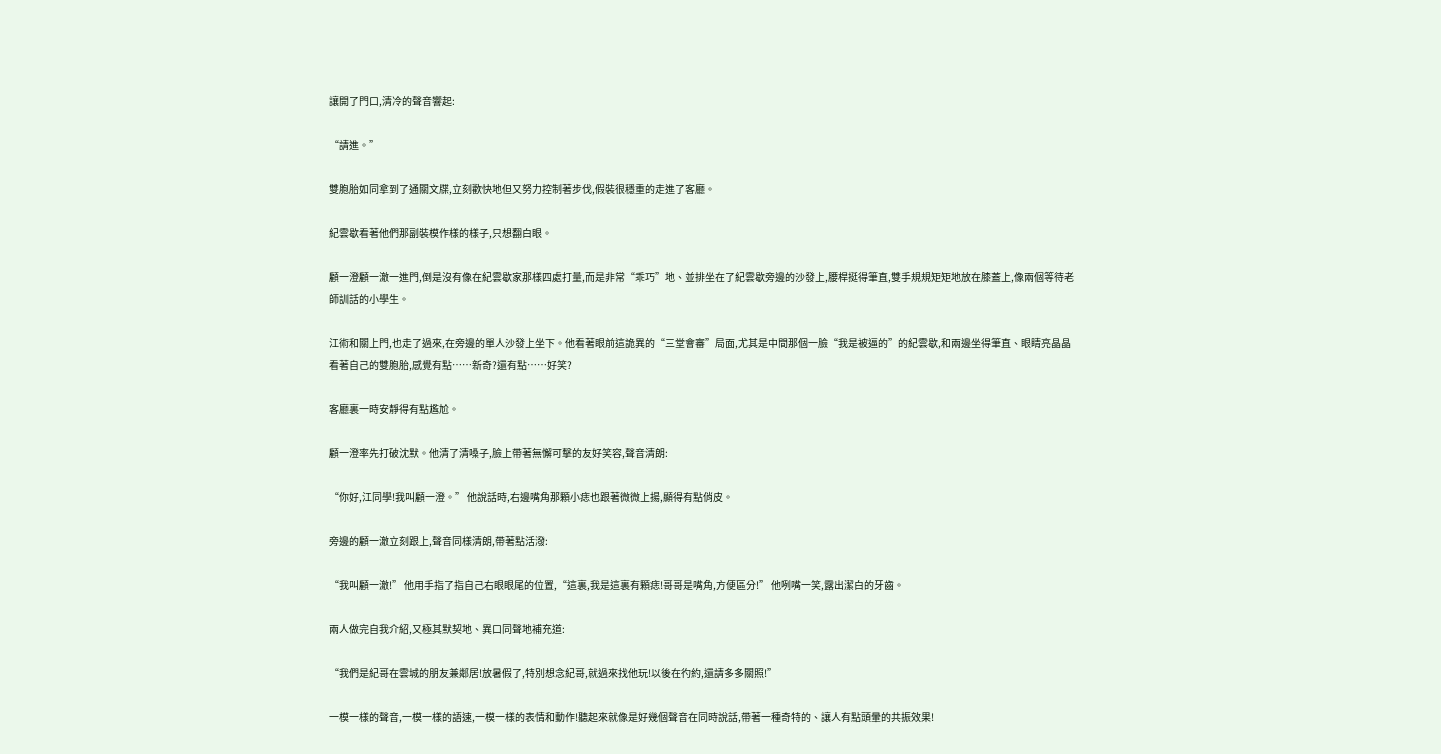讓開了門口,清冷的聲音響起:

“請進。”

雙胞胎如同拿到了通關文牒,立刻歡快地但又努力控制著步伐,假裝很穩重的走進了客廳。

紀雲歇看著他們那副裝模作樣的樣子,只想翻白眼。

顧一澄顧一澈一進門,倒是沒有像在紀雲歇家那樣四處打量,而是非常“乖巧”地、並排坐在了紀雲歇旁邊的沙發上,腰桿挺得筆直,雙手規規矩矩地放在膝蓋上,像兩個等待老師訓話的小學生。

江術和關上門,也走了過來,在旁邊的單人沙發上坐下。他看著眼前這詭異的“三堂會審”局面,尤其是中間那個一臉“我是被逼的”的紀雲歇,和兩邊坐得筆直、眼睛亮晶晶看著自己的雙胞胎,感覺有點……新奇?還有點……好笑?

客廳裏一時安靜得有點尷尬。

顧一澄率先打破沈默。他清了清嗓子,臉上帶著無懈可擊的友好笑容,聲音清朗:

“你好,江同學!我叫顧一澄。” 他說話時,右邊嘴角那顆小痣也跟著微微上揚,顯得有點俏皮。

旁邊的顧一澈立刻跟上,聲音同樣清朗,帶著點活潑:

“我叫顧一澈!” 他用手指了指自己右眼眼尾的位置,“這裏,我是這裏有顆痣!哥哥是嘴角,方便區分!” 他咧嘴一笑,露出潔白的牙齒。

兩人做完自我介紹,又極其默契地、異口同聲地補充道:

“我們是紀哥在雲城的朋友兼鄰居!放暑假了,特別想念紀哥,就過來找他玩!以後在彴約,還請多多關照!”

一模一樣的聲音,一模一樣的語速,一模一樣的表情和動作!聽起來就像是好幾個聲音在同時說話,帶著一種奇特的、讓人有點頭暈的共振效果!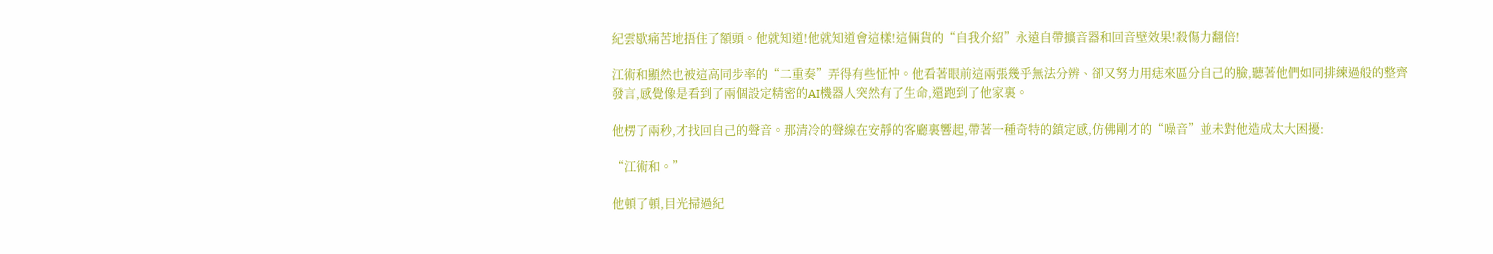紀雲歇痛苦地捂住了額頭。他就知道!他就知道會這樣!這倆貨的“自我介紹”永遠自帶擴音器和回音壁效果!殺傷力翻倍!

江術和顯然也被這高同步率的“二重奏”弄得有些怔忡。他看著眼前這兩張幾乎無法分辨、卻又努力用痣來區分自己的臉,聽著他們如同排練過般的整齊發言,感覺像是看到了兩個設定精密的AI機器人突然有了生命,還跑到了他家裏。

他楞了兩秒,才找回自己的聲音。那清冷的聲線在安靜的客廳裏響起,帶著一種奇特的鎮定感,仿佛剛才的“噪音”並未對他造成太大困擾:

“江術和。”

他頓了頓,目光掃過紀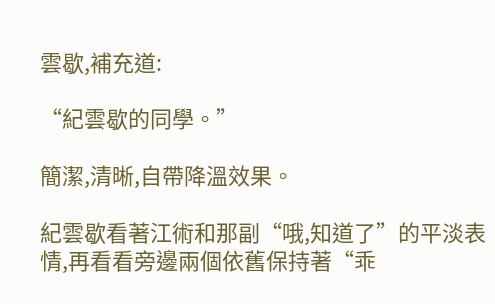雲歇,補充道:

“紀雲歇的同學。”

簡潔,清晰,自帶降溫效果。

紀雲歇看著江術和那副“哦,知道了”的平淡表情,再看看旁邊兩個依舊保持著“乖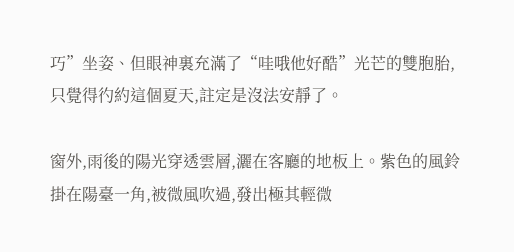巧”坐姿、但眼神裏充滿了“哇哦他好酷”光芒的雙胞胎,只覺得彴約這個夏天,註定是沒法安靜了。

窗外,雨後的陽光穿透雲層,灑在客廳的地板上。紫色的風鈴掛在陽臺一角,被微風吹過,發出極其輕微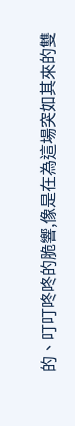的、叮叮咚咚的脆響,像是在為這場突如其來的雙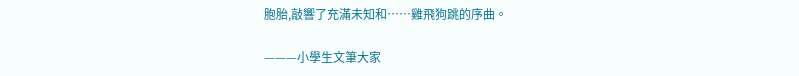胞胎,敲響了充滿未知和……雞飛狗跳的序曲。

———小學生文筆大家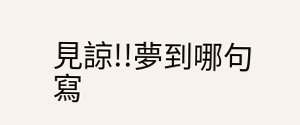見諒!!夢到哪句寫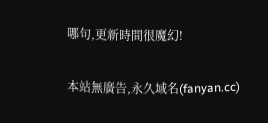哪句,更新時間很魔幻!

本站無廣告,永久域名(fanyan.cc)